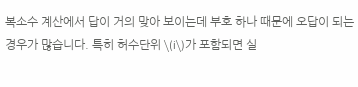복소수 계산에서 답이 거의 맞아 보이는데 부호 하나 때문에 오답이 되는 경우가 많습니다. 특히 허수단위 \(i\)가 포함되면 실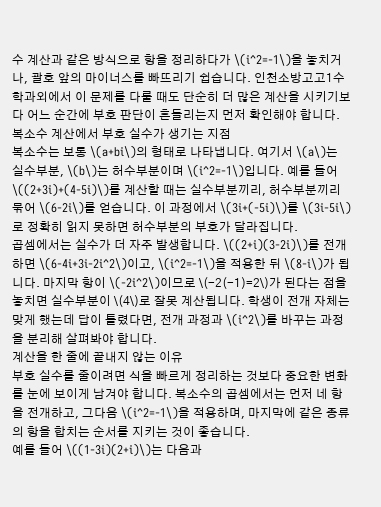수 계산과 같은 방식으로 항을 정리하다가 \(i^2=-1\)을 놓치거나, 괄호 앞의 마이너스를 빠뜨리기 쉽습니다. 인천소방고고1수학과외에서 이 문제를 다룰 때도 단순히 더 많은 계산을 시키기보다 어느 순간에 부호 판단이 흔들리는지 먼저 확인해야 합니다.
복소수 계산에서 부호 실수가 생기는 지점
복소수는 보통 \(a+bi\)의 형태로 나타냅니다. 여기서 \(a\)는 실수부분, \(b\)는 허수부분이며 \(i^2=-1\)입니다. 예를 들어 \((2+3i)+(4-5i)\)를 계산할 때는 실수부분끼리, 허수부분끼리 묶어 \(6-2i\)를 얻습니다. 이 과정에서 \(3i+(-5i)\)를 \(3i-5i\)로 정확히 읽지 못하면 허수부분의 부호가 달라집니다.
곱셈에서는 실수가 더 자주 발생합니다. \((2+i)(3-2i)\)를 전개하면 \(6-4i+3i-2i^2\)이고, \(i^2=-1\)을 적용한 뒤 \(8-i\)가 됩니다. 마지막 항이 \(-2i^2\)이므로 \(-2(-1)=2\)가 된다는 점을 놓치면 실수부분이 \(4\)로 잘못 계산됩니다. 학생이 전개 자체는 맞게 했는데 답이 틀렸다면, 전개 과정과 \(i^2\)를 바꾸는 과정을 분리해 살펴봐야 합니다.
계산을 한 줄에 끝내지 않는 이유
부호 실수를 줄이려면 식을 빠르게 정리하는 것보다 중요한 변화를 눈에 보이게 남겨야 합니다. 복소수의 곱셈에서는 먼저 네 항을 전개하고, 그다음 \(i^2=-1\)을 적용하며, 마지막에 같은 종류의 항을 합치는 순서를 지키는 것이 좋습니다.
예를 들어 \((1-3i)(2+i)\)는 다음과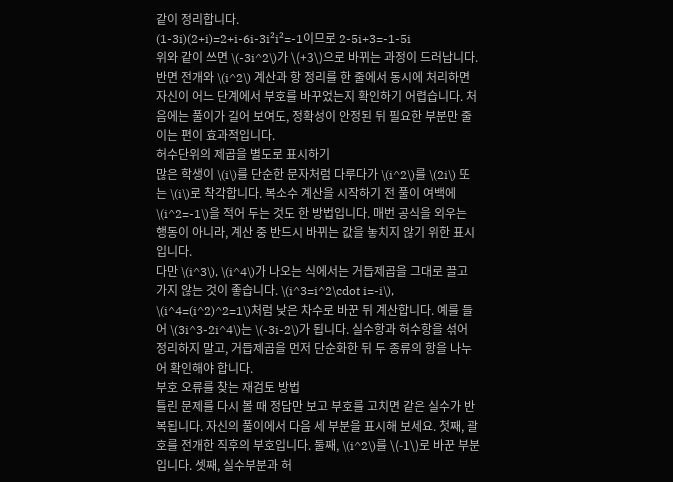같이 정리합니다.
(1-3i)(2+i)=2+i-6i-3i²i²=-1이므로 2-5i+3=-1-5i
위와 같이 쓰면 \(-3i^2\)가 \(+3\)으로 바뀌는 과정이 드러납니다. 반면 전개와 \(i^2\) 계산과 항 정리를 한 줄에서 동시에 처리하면 자신이 어느 단계에서 부호를 바꾸었는지 확인하기 어렵습니다. 처음에는 풀이가 길어 보여도, 정확성이 안정된 뒤 필요한 부분만 줄이는 편이 효과적입니다.
허수단위의 제곱을 별도로 표시하기
많은 학생이 \(i\)를 단순한 문자처럼 다루다가 \(i^2\)를 \(2i\) 또는 \(i\)로 착각합니다. 복소수 계산을 시작하기 전 풀이 여백에 \(i^2=-1\)을 적어 두는 것도 한 방법입니다. 매번 공식을 외우는 행동이 아니라, 계산 중 반드시 바뀌는 값을 놓치지 않기 위한 표시입니다.
다만 \(i^3\), \(i^4\)가 나오는 식에서는 거듭제곱을 그대로 끌고 가지 않는 것이 좋습니다. \(i^3=i^2\cdot i=-i\), \(i^4=(i^2)^2=1\)처럼 낮은 차수로 바꾼 뒤 계산합니다. 예를 들어 \(3i^3-2i^4\)는 \(-3i-2\)가 됩니다. 실수항과 허수항을 섞어 정리하지 말고, 거듭제곱을 먼저 단순화한 뒤 두 종류의 항을 나누어 확인해야 합니다.
부호 오류를 찾는 재검토 방법
틀린 문제를 다시 볼 때 정답만 보고 부호를 고치면 같은 실수가 반복됩니다. 자신의 풀이에서 다음 세 부분을 표시해 보세요. 첫째, 괄호를 전개한 직후의 부호입니다. 둘째, \(i^2\)를 \(-1\)로 바꾼 부분입니다. 셋째, 실수부분과 허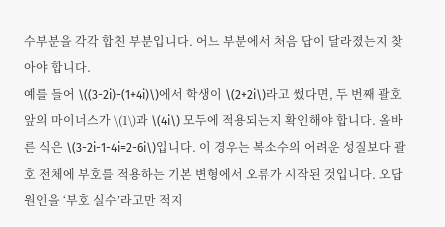수부분을 각각 합친 부분입니다. 어느 부분에서 처음 답이 달라졌는지 찾아야 합니다.
예를 들어 \((3-2i)-(1+4i)\)에서 학생이 \(2+2i\)라고 썼다면, 두 번째 괄호 앞의 마이너스가 \(1\)과 \(4i\) 모두에 적용되는지 확인해야 합니다. 올바른 식은 \(3-2i-1-4i=2-6i\)입니다. 이 경우는 복소수의 어려운 성질보다 괄호 전체에 부호를 적용하는 기본 변형에서 오류가 시작된 것입니다. 오답 원인을 ‘부호 실수’라고만 적지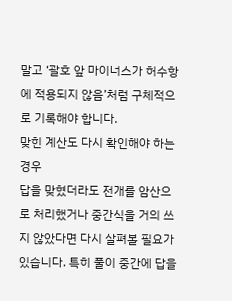말고 ‘괄호 앞 마이너스가 허수항에 적용되지 않음’처럼 구체적으로 기록해야 합니다.
맞힌 계산도 다시 확인해야 하는 경우
답을 맞혔더라도 전개를 암산으로 처리했거나 중간식을 거의 쓰지 않았다면 다시 살펴볼 필요가 있습니다. 특히 풀이 중간에 답을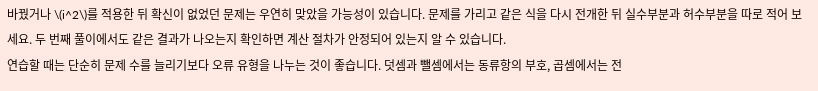바꿨거나 \(i^2\)를 적용한 뒤 확신이 없었던 문제는 우연히 맞았을 가능성이 있습니다. 문제를 가리고 같은 식을 다시 전개한 뒤 실수부분과 허수부분을 따로 적어 보세요. 두 번째 풀이에서도 같은 결과가 나오는지 확인하면 계산 절차가 안정되어 있는지 알 수 있습니다.
연습할 때는 단순히 문제 수를 늘리기보다 오류 유형을 나누는 것이 좋습니다. 덧셈과 뺄셈에서는 동류항의 부호, 곱셈에서는 전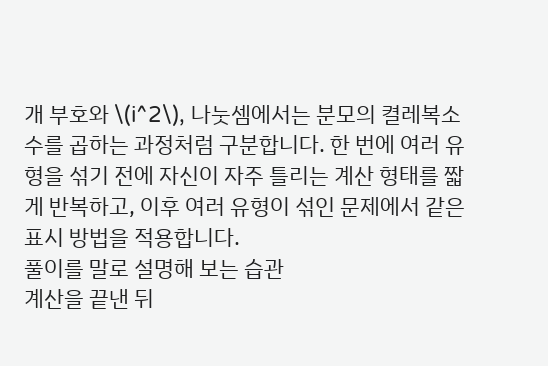개 부호와 \(i^2\), 나눗셈에서는 분모의 켤레복소수를 곱하는 과정처럼 구분합니다. 한 번에 여러 유형을 섞기 전에 자신이 자주 틀리는 계산 형태를 짧게 반복하고, 이후 여러 유형이 섞인 문제에서 같은 표시 방법을 적용합니다.
풀이를 말로 설명해 보는 습관
계산을 끝낸 뒤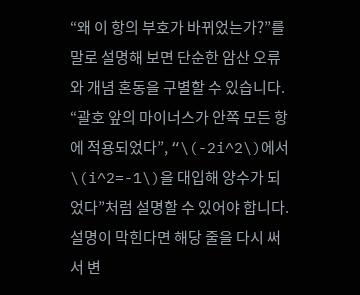“왜 이 항의 부호가 바뀌었는가?”를 말로 설명해 보면 단순한 암산 오류와 개념 혼동을 구별할 수 있습니다. “괄호 앞의 마이너스가 안쪽 모든 항에 적용되었다”, “\(-2i^2\)에서 \(i^2=-1\)을 대입해 양수가 되었다”처럼 설명할 수 있어야 합니다. 설명이 막힌다면 해당 줄을 다시 써서 변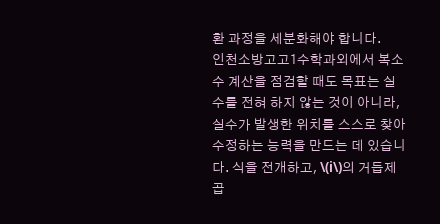환 과정을 세분화해야 합니다.
인천소방고고1수학과외에서 복소수 계산을 점검할 때도 목표는 실수를 전혀 하지 않는 것이 아니라, 실수가 발생한 위치를 스스로 찾아 수정하는 능력을 만드는 데 있습니다. 식을 전개하고, \(i\)의 거듭제곱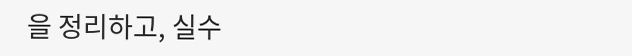을 정리하고, 실수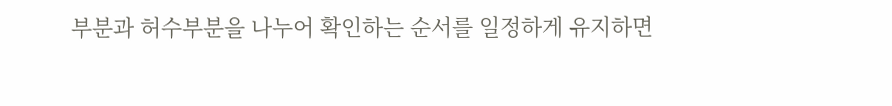부분과 허수부분을 나누어 확인하는 순서를 일정하게 유지하면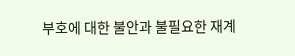부호에 대한 불안과 불필요한 재계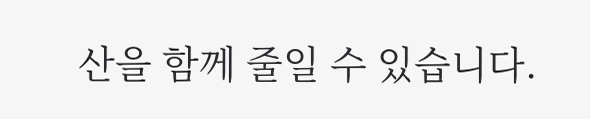산을 함께 줄일 수 있습니다.